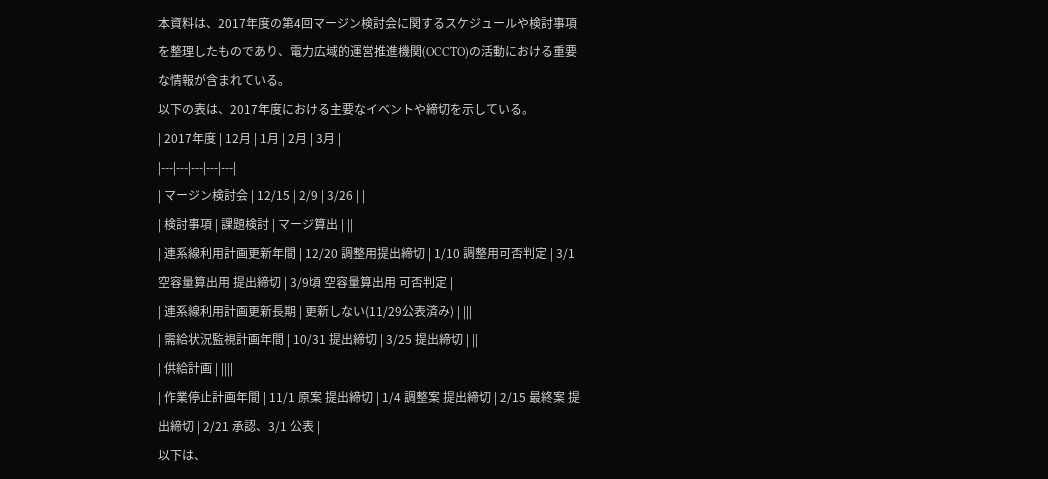本資料は、2017年度の第4回マージン検討会に関するスケジュールや検討事項を整理したものであり、電力広域的運営推進機関(OCCTO)の活動における重要な情報が含まれている。
以下の表は、2017年度における主要なイベントや締切を示している。
| 2017年度 | 12月 | 1月 | 2月 | 3月 |
|---|---|---|---|---|
| マージン検討会 | 12/15 | 2/9 | 3/26 | |
| 検討事項 | 課題検討 | マージ算出 | ||
| 連系線利用計画更新年間 | 12/20 調整用提出締切 | 1/10 調整用可否判定 | 3/1 空容量算出用 提出締切 | 3/9頃 空容量算出用 可否判定 |
| 連系線利用計画更新長期 | 更新しない(11/29公表済み) | |||
| 需給状況監視計画年間 | 10/31 提出締切 | 3/25 提出締切 | ||
| 供給計画 | ||||
| 作業停止計画年間 | 11/1 原案 提出締切 | 1/4 調整案 提出締切 | 2/15 最終案 提出締切 | 2/21 承認、3/1 公表 |
以下は、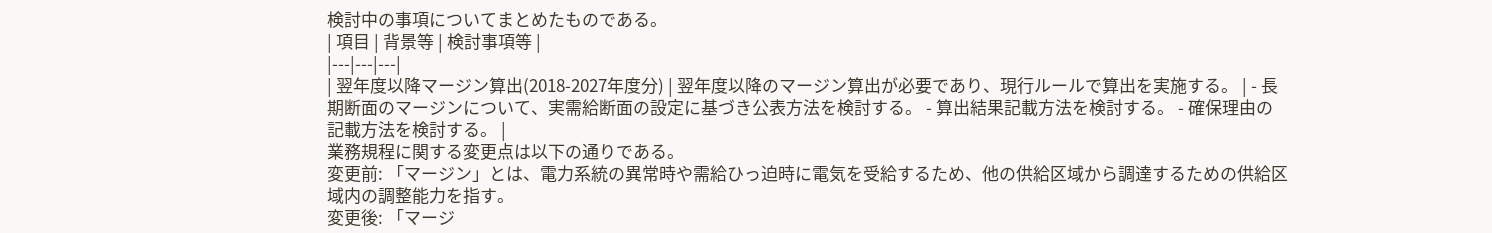検討中の事項についてまとめたものである。
| 項目 | 背景等 | 検討事項等 |
|---|---|---|
| 翌年度以降マージン算出(2018-2027年度分) | 翌年度以降のマージン算出が必要であり、現行ルールで算出を実施する。 | - 長期断面のマージンについて、実需給断面の設定に基づき公表方法を検討する。 - 算出結果記載方法を検討する。 - 確保理由の記載方法を検討する。 |
業務規程に関する変更点は以下の通りである。
変更前: 「マージン」とは、電力系統の異常時や需給ひっ迫時に電気を受給するため、他の供給区域から調達するための供給区域内の調整能力を指す。
変更後: 「マージ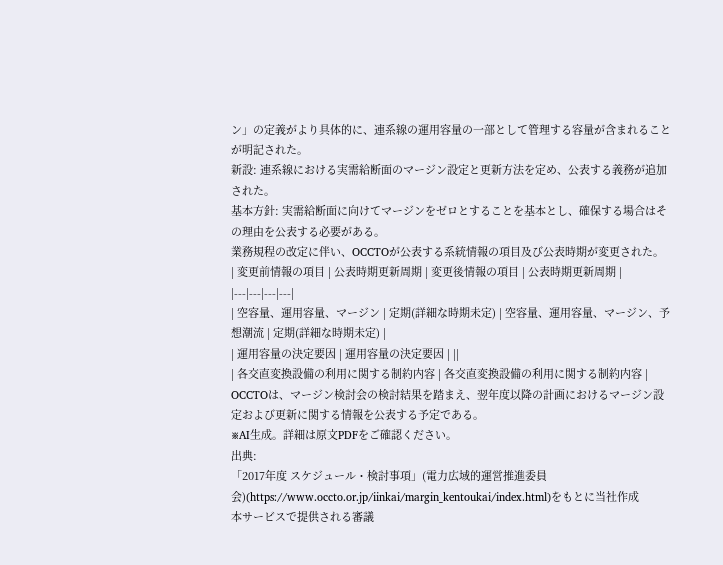ン」の定義がより具体的に、連系線の運用容量の一部として管理する容量が含まれることが明記された。
新設: 連系線における実需給断面のマージン設定と更新方法を定め、公表する義務が追加された。
基本方針: 実需給断面に向けてマージンをゼロとすることを基本とし、確保する場合はその理由を公表する必要がある。
業務規程の改定に伴い、OCCTOが公表する系統情報の項目及び公表時期が変更された。
| 変更前情報の項目 | 公表時期更新周期 | 変更後情報の項目 | 公表時期更新周期 |
|---|---|---|---|
| 空容量、運用容量、マージン | 定期(詳細な時期未定) | 空容量、運用容量、マージン、予想潮流 | 定期(詳細な時期未定) |
| 運用容量の決定要因 | 運用容量の決定要因 | ||
| 各交直変換設備の利用に関する制約内容 | 各交直変換設備の利用に関する制約内容 |
OCCTOは、マージン検討会の検討結果を踏まえ、翌年度以降の計画におけるマージン設定および更新に関する情報を公表する予定である。
※AI生成。詳細は原文PDFをご確認ください。
出典:
「2017年度 スケジュール・検討事項」(電力広域的運営推進委員会)(https://www.occto.or.jp/iinkai/margin_kentoukai/index.html)をもとに当社作成
本サービスで提供される審議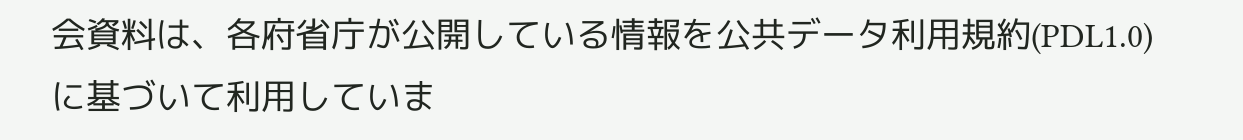会資料は、各府省庁が公開している情報を公共データ利用規約(PDL1.0)に基づいて利用していま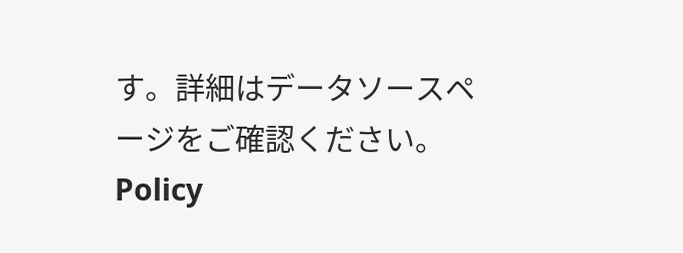す。詳細はデータソースページをご確認ください。
Policy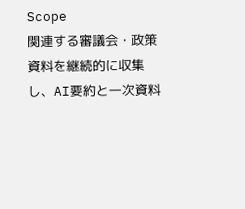Scope
関連する審議会・政策資料を継続的に収集し、AI要約と一次資料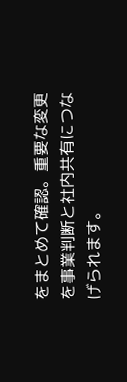をまとめて確認。重要な変更を事業判断と社内共有につなげられます。